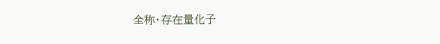全称・存在量化子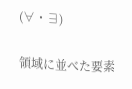(∀・∃)

領域に並べた要素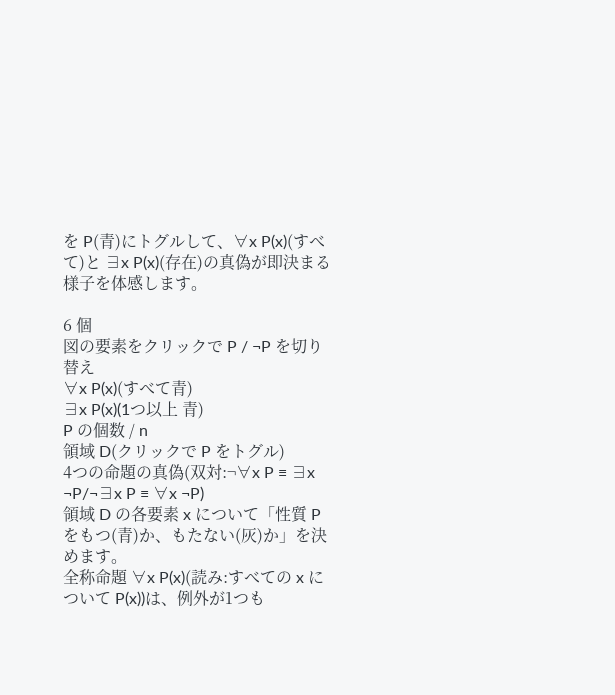を P(青)にトグルして、∀x P(x)(すべて)と ∃x P(x)(存在)の真偽が即決まる様子を体感します。

6 個
図の要素をクリックで P / ¬P を切り替え
∀x P(x)(すべて青)
∃x P(x)(1つ以上 青)
P の個数 / n
領域 D(クリックで P をトグル)
4つの命題の真偽(双対:¬∀x P ≡ ∃x ¬P/¬∃x P ≡ ∀x ¬P)
領域 D の各要素 x について「性質 P をもつ(青)か、もたない(灰)か」を決めます。
全称命題 ∀x P(x)(読み:すべての x について P(x))は、例外が1つも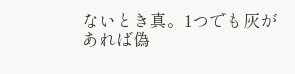ないとき真。1つでも灰があれば偽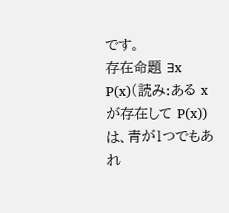です。
存在命題 ∃x P(x)(読み:ある x が存在して P(x))は、青が1つでもあれ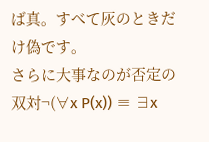ば真。すべて灰のときだけ偽です。
さらに大事なのが否定の双対¬(∀x P(x)) ≡ ∃x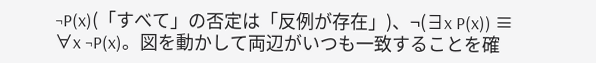¬P(x)(「すべて」の否定は「反例が存在」)、¬(∃x P(x)) ≡ ∀x ¬P(x)。図を動かして両辺がいつも一致することを確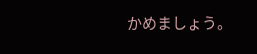かめましょう。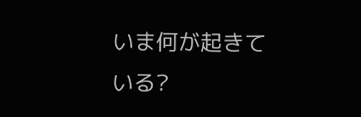いま何が起きている?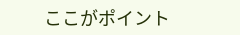ここがポイント